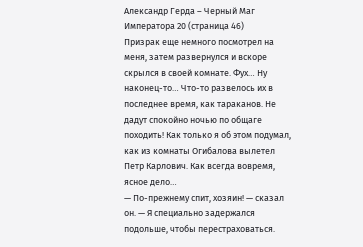Александр Герда – Черный Маг Императора 20 (страница 46)
Призрак еще немного посмотрел на меня, затем развернулся и вскоре скрылся в своей комнате. Фух… Ну наконец-то… Что-то развелось их в последнее время, как тараканов. Не дадут спокойно ночью по общаге походить! Как только я об этом подумал, как из комнаты Огибалова вылетел Петр Карлович. Как всегда вовремя, ясное дело…
— По-прежнему спит, хозяин! — сказал он. — Я специально задержался подольше, чтобы перестраховаться.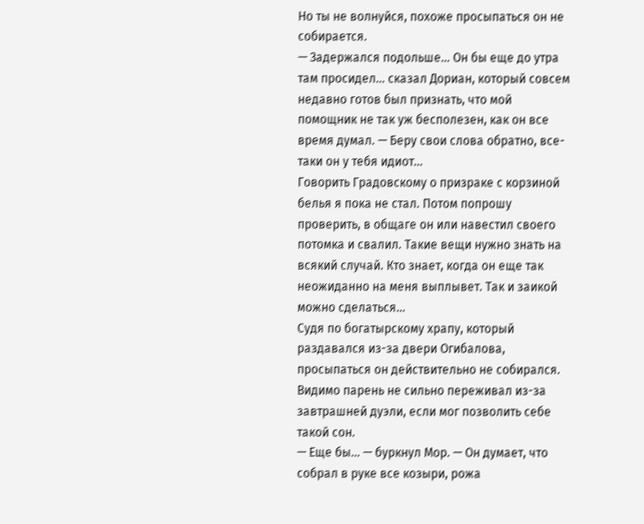Но ты не волнуйся, похоже просыпаться он не собирается.
— Задержался подольше… Он бы еще до утра там просидел… сказал Дориан, который совсем недавно готов был признать, что мой помощник не так уж бесполезен, как он все время думал. — Беру свои слова обратно, все-таки он у тебя идиот…
Говорить Градовскому о призраке с корзиной белья я пока не стал. Потом попрошу проверить, в общаге он или навестил своего потомка и свалил. Такие вещи нужно знать на всякий случай. Кто знает, когда он еще так неожиданно на меня выплывет. Так и заикой можно сделаться…
Судя по богатырскому храпу, который раздавался из-за двери Огибалова, просыпаться он действительно не собирался. Видимо парень не сильно переживал из-за завтрашней дуэли, если мог позволить себе такой сон.
— Еще бы… — буркнул Мор. — Он думает, что собрал в руке все козыри, рожа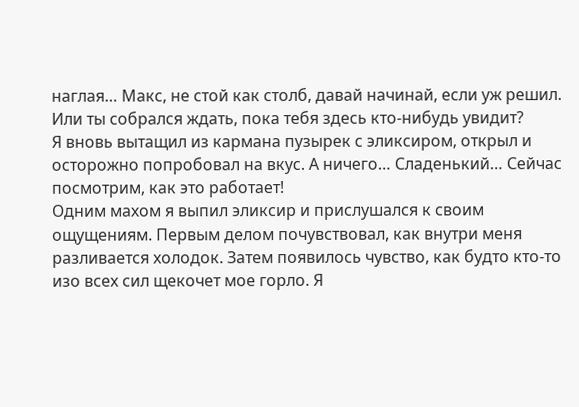наглая… Макс, не стой как столб, давай начинай, если уж решил. Или ты собрался ждать, пока тебя здесь кто-нибудь увидит?
Я вновь вытащил из кармана пузырек с эликсиром, открыл и осторожно попробовал на вкус. А ничего… Сладенький… Сейчас посмотрим, как это работает!
Одним махом я выпил эликсир и прислушался к своим ощущениям. Первым делом почувствовал, как внутри меня разливается холодок. Затем появилось чувство, как будто кто-то изо всех сил щекочет мое горло. Я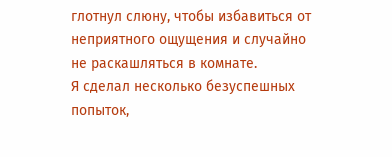глотнул слюну, чтобы избавиться от неприятного ощущения и случайно не раскашляться в комнате.
Я сделал несколько безуспешных попыток,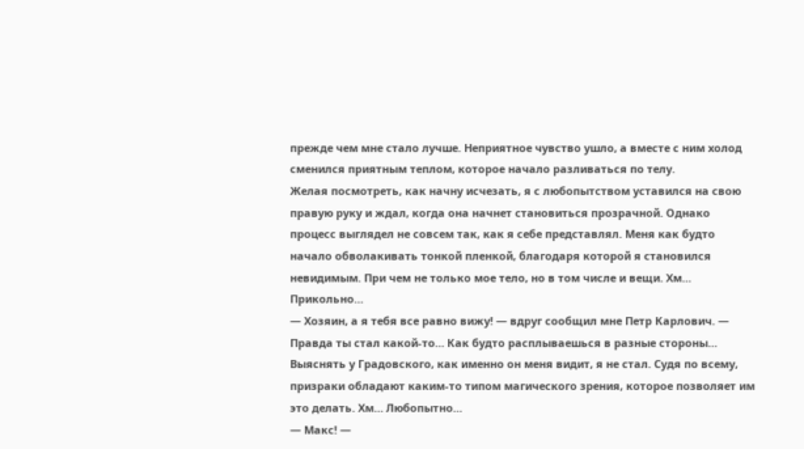прежде чем мне стало лучше. Неприятное чувство ушло, а вместе с ним холод сменился приятным теплом, которое начало разливаться по телу.
Желая посмотреть, как начну исчезать, я с любопытством уставился на свою правую руку и ждал, когда она начнет становиться прозрачной. Однако процесс выглядел не совсем так, как я себе представлял. Меня как будто начало обволакивать тонкой пленкой, благодаря которой я становился невидимым. При чем не только мое тело, но в том числе и вещи. Хм… Прикольно…
— Хозяин, а я тебя все равно вижу! — вдруг сообщил мне Петр Карлович. — Правда ты стал какой-то… Как будто расплываешься в разные стороны…
Выяснять у Градовского, как именно он меня видит, я не стал. Судя по всему, призраки обладают каким-то типом магического зрения, которое позволяет им это делать. Хм… Любопытно…
— Макс! —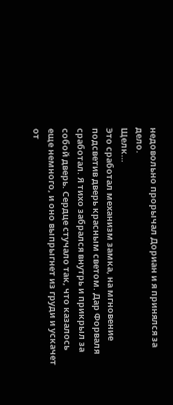недовольно прорычал Дориан и я принялся за дело.
Щелк…
Это сработал механизм замка, на мгновение подсветив дверь красным светом. Дар Форваля сработал. Я тихо забрался внутрь и прикрыл за собой дверь. Сердце стучало так, что казалось еще немного, и оно выпрыгнет из груди и ускачет от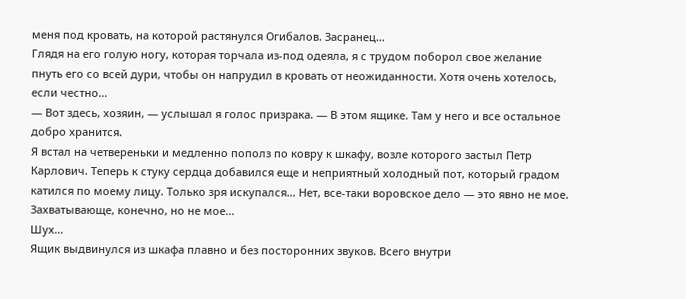меня под кровать, на которой растянулся Огибалов. Засранец…
Глядя на его голую ногу, которая торчала из-под одеяла, я с трудом поборол свое желание пнуть его со всей дури, чтобы он напрудил в кровать от неожиданности. Хотя очень хотелось, если честно…
— Вот здесь, хозяин, — услышал я голос призрака. — В этом ящике. Там у него и все остальное добро хранится.
Я встал на четвереньки и медленно пополз по ковру к шкафу, возле которого застыл Петр Карлович. Теперь к стуку сердца добавился еще и неприятный холодный пот, который градом катился по моему лицу. Только зря искупался… Нет, все-таки воровское дело — это явно не мое. Захватывающе, конечно, но не мое…
Шух…
Ящик выдвинулся из шкафа плавно и без посторонних звуков. Всего внутри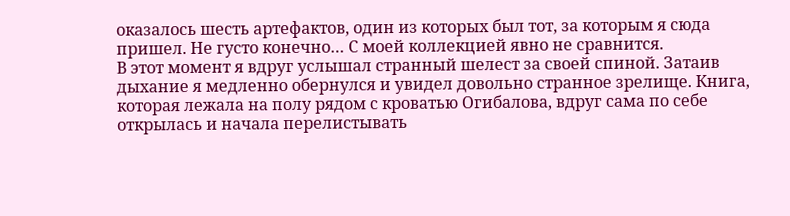оказалось шесть артефактов, один из которых был тот, за которым я сюда пришел. Не густо конечно… С моей коллекцией явно не сравнится.
В этот момент я вдруг услышал странный шелест за своей спиной. Затаив дыхание я медленно обернулся и увидел довольно странное зрелище. Книга, которая лежала на полу рядом с кроватью Огибалова, вдруг сама по себе открылась и начала перелистывать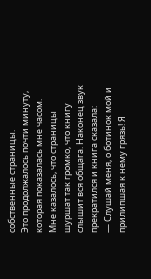собственные страницы.
Это продолжалось почти минуту, которая показалась мне часом. Мне казалось, что страницы шуршат так громко, что книгу слышит вся общага. Наконец звук прекратился и книга сказала:
— Слушай меня, о ботинок мой и прилипшая к нему грязь! Я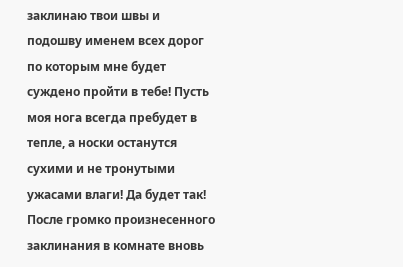заклинаю твои швы и подошву именем всех дорог по которым мне будет суждено пройти в тебе! Пусть моя нога всегда пребудет в тепле, а носки останутся сухими и не тронутыми ужасами влаги! Да будет так!
После громко произнесенного заклинания в комнате вновь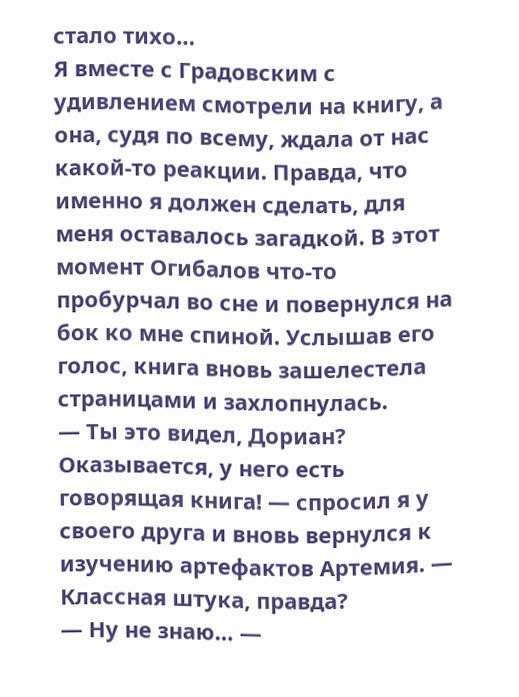стало тихо…
Я вместе с Градовским с удивлением смотрели на книгу, а она, судя по всему, ждала от нас какой-то реакции. Правда, что именно я должен сделать, для меня оставалось загадкой. В этот момент Огибалов что-то пробурчал во сне и повернулся на бок ко мне спиной. Услышав его голос, книга вновь зашелестела страницами и захлопнулась.
— Ты это видел, Дориан? Оказывается, у него есть говорящая книга! — спросил я у своего друга и вновь вернулся к изучению артефактов Артемия. — Классная штука, правда?
— Ну не знаю… —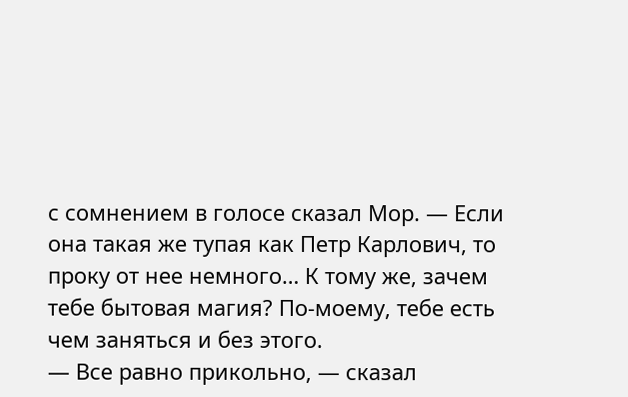с сомнением в голосе сказал Мор. — Если она такая же тупая как Петр Карлович, то проку от нее немного… К тому же, зачем тебе бытовая магия? По-моему, тебе есть чем заняться и без этого.
— Все равно прикольно, — сказал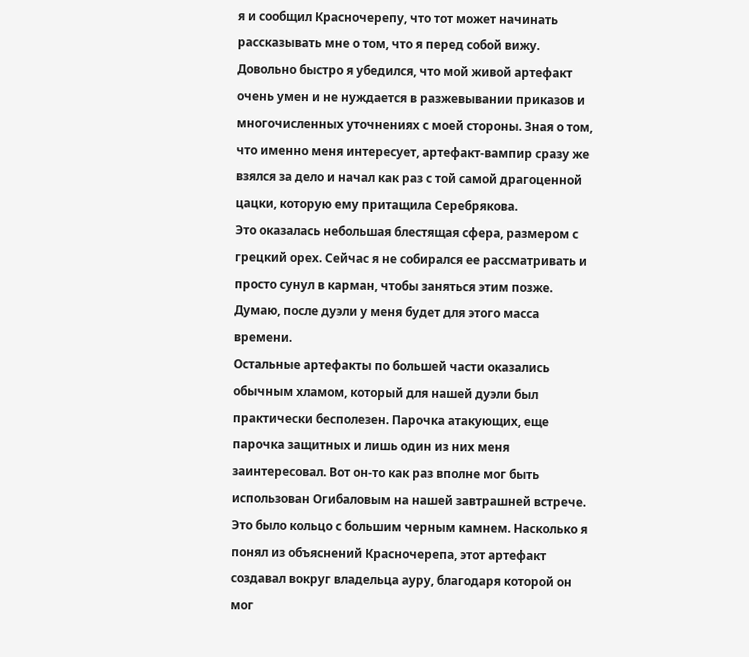я и сообщил Красночерепу, что тот может начинать рассказывать мне о том, что я перед собой вижу.
Довольно быстро я убедился, что мой живой артефакт очень умен и не нуждается в разжевывании приказов и многочисленных уточнениях с моей стороны. Зная о том, что именно меня интересует, артефакт-вампир сразу же взялся за дело и начал как раз с той самой драгоценной цацки, которую ему притащила Серебрякова.
Это оказалась небольшая блестящая сфера, размером с грецкий орех. Сейчас я не собирался ее рассматривать и просто сунул в карман, чтобы заняться этим позже. Думаю, после дуэли у меня будет для этого масса времени.
Остальные артефакты по большей части оказались обычным хламом, который для нашей дуэли был практически бесполезен. Парочка атакующих, еще парочка защитных и лишь один из них меня заинтересовал. Вот он-то как раз вполне мог быть использован Огибаловым на нашей завтрашней встрече.
Это было кольцо с большим черным камнем. Насколько я понял из объяснений Красночерепа, этот артефакт создавал вокруг владельца ауру, благодаря которой он мог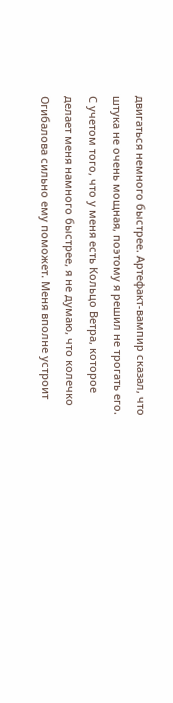двигаться немного быстрее. Артефакт-вампир сказал, что штука не очень мощная, поэтому я решил не трогать его.
С учетом того, что у меня есть Кольцо Ветра, которое делает меня намного быстрее, я не думаю, что колечко Огибалова сильно ему поможет. Меня вполне устроит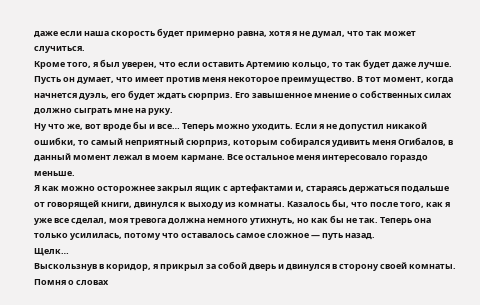даже если наша скорость будет примерно равна, хотя я не думал, что так может случиться.
Кроме того, я был уверен, что если оставить Артемию кольцо, то так будет даже лучше. Пусть он думает, что имеет против меня некоторое преимущество. В тот момент, когда начнется дуэль, его будет ждать сюрприз. Его завышенное мнение о собственных силах должно сыграть мне на руку.
Ну что же, вот вроде бы и все… Теперь можно уходить. Если я не допустил никакой ошибки, то самый неприятный сюрприз, которым собирался удивить меня Огибалов, в данный момент лежал в моем кармане. Все остальное меня интересовало гораздо меньше.
Я как можно осторожнее закрыл ящик с артефактами и, стараясь держаться подальше от говорящей книги, двинулся к выходу из комнаты. Казалось бы, что после того, как я уже все сделал, моя тревога должна немного утихнуть, но как бы не так. Теперь она только усилилась, потому что оставалось самое сложное — путь назад.
Щелк…
Выскользнув в коридор, я прикрыл за собой дверь и двинулся в сторону своей комнаты. Помня о словах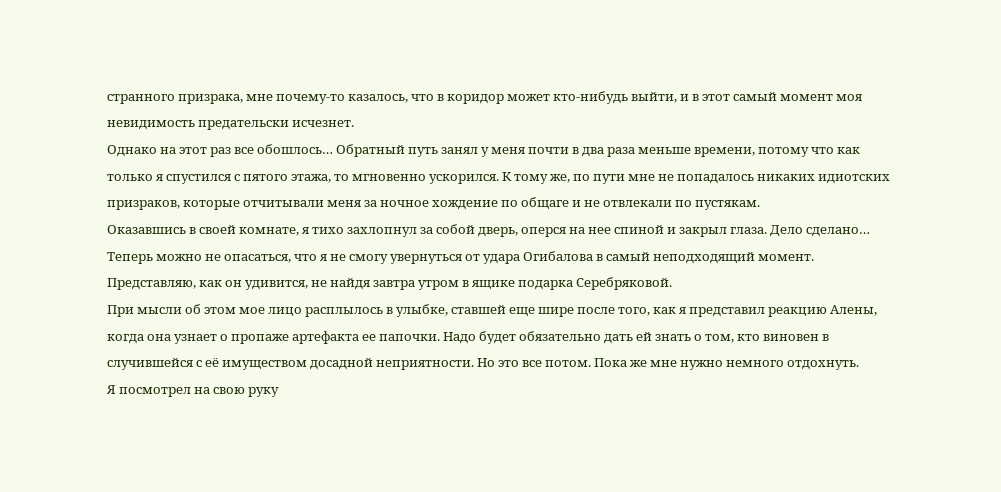странного призрака, мне почему-то казалось, что в коридор может кто-нибудь выйти, и в этот самый момент моя невидимость предательски исчезнет.
Однако на этот раз все обошлось… Обратный путь занял у меня почти в два раза меньше времени, потому что как только я спустился с пятого этажа, то мгновенно ускорился. К тому же, по пути мне не попадалось никаких идиотских призраков, которые отчитывали меня за ночное хождение по общаге и не отвлекали по пустякам.
Оказавшись в своей комнате, я тихо захлопнул за собой дверь, оперся на нее спиной и закрыл глаза. Дело сделано… Теперь можно не опасаться, что я не смогу увернуться от удара Огибалова в самый неподходящий момент. Представляю, как он удивится, не найдя завтра утром в ящике подарка Серебряковой.
При мысли об этом мое лицо расплылось в улыбке, ставшей еще шире после того, как я представил реакцию Алены, когда она узнает о пропаже артефакта ее папочки. Надо будет обязательно дать ей знать о том, кто виновен в случившейся с её имуществом досадной неприятности. Но это все потом. Пока же мне нужно немного отдохнуть.
Я посмотрел на свою руку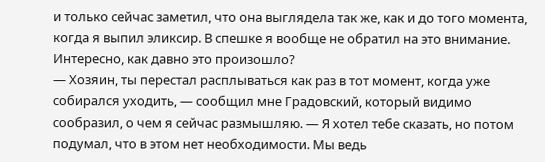и только сейчас заметил, что она выглядела так же, как и до того момента, когда я выпил эликсир. В спешке я вообще не обратил на это внимание. Интересно, как давно это произошло?
— Хозяин, ты перестал расплываться как раз в тот момент, когда уже собирался уходить, — сообщил мне Градовский, который видимо сообразил, о чем я сейчас размышляю. — Я хотел тебе сказать, но потом подумал, что в этом нет необходимости. Мы ведь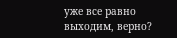уже все равно выходим, верно?